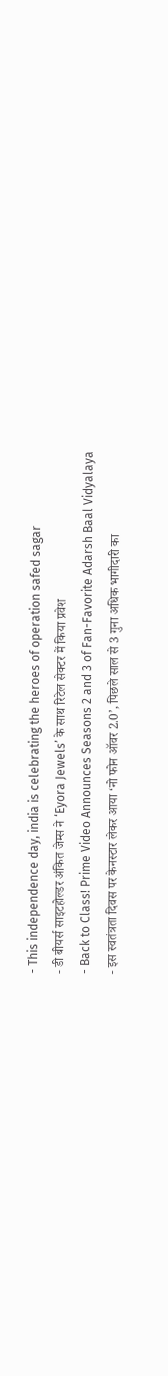- This independence day, india is celebrating the heroes of operation safed sagar
- डी बीयर्स साइटहोल्डर अंकित जेम्स ने ‘Eyora Jewels’ के साथ रिटेल सेक्टर में किया प्रवेश
- Back to Class! Prime Video Announces Seasons 2 and 3 of Fan-Favorite Adarsh Baal Vidyalaya
- इस स्वतंत्रता दिवस पर केनस्टार लेकर आया ‘नो फोन ऑवर 2.0’, पिछले साल से 3 गुना अधिक भागीदारी का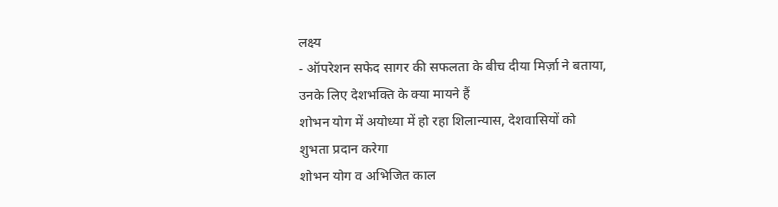लक्ष्य
- ऑपरेशन सफेद सागर की सफलता के बीच दीया मिर्ज़ा ने बताया, उनके लिए देशभक्ति के क्या मायने हैं
शोभन योग में अयोध्या में हो रहा शिलान्यास, देशवासियों को शुभता प्रदान करेगा
शोभन योग व अभिजित काल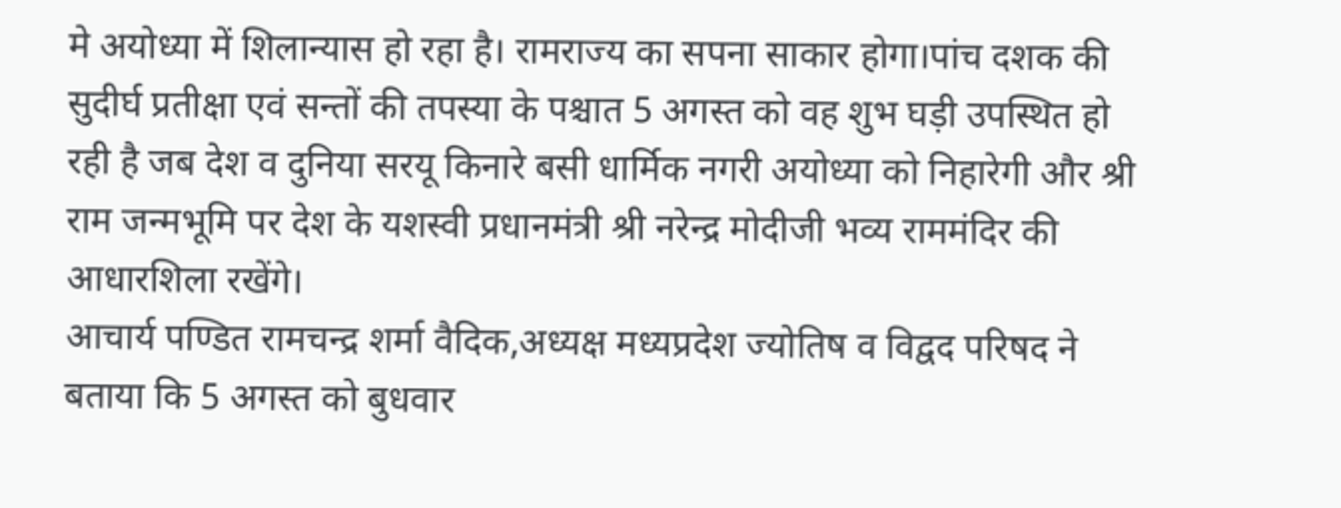मे अयोध्या में शिलान्यास हो रहा है। रामराज्य का सपना साकार होगा।पांच दशक की सुदीर्घ प्रतीक्षा एवं सन्तों की तपस्या के पश्चात 5 अगस्त को वह शुभ घड़ी उपस्थित हो रही है जब देश व दुनिया सरयू किनारे बसी धार्मिक नगरी अयोध्या को निहारेगी और श्री राम जन्मभूमि पर देश के यशस्वी प्रधानमंत्री श्री नरेन्द्र मोदीजी भव्य राममंदिर की आधारशिला रखेंगे।
आचार्य पण्डित रामचन्द्र शर्मा वैदिक,अध्यक्ष मध्यप्रदेश ज्योतिष व विद्वद परिषद ने बताया कि 5 अगस्त को बुधवार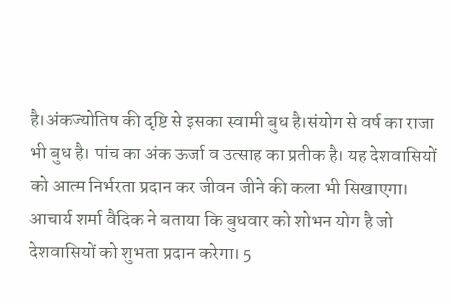है।अंकज्योतिष की दृष्टि से इसका स्वामी बुध है।संयोग से वर्ष का राजा भी बुध है। पांच का अंक ऊर्जा व उत्साह का प्रतीक है। यह देशवासियों को आत्म निर्भरता प्रदान कर जीवन जीने की कला भी सिखाएगा।
आचार्य शर्मा वैदिक ने बताया कि बुधवार को शोभन योग है जो देशवासियों को शुभता प्रदान करेगा। 5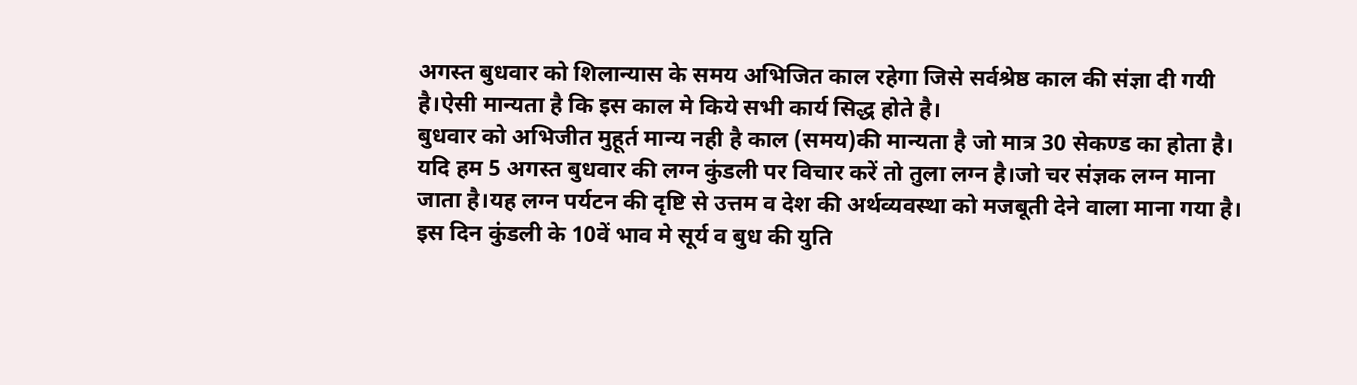अगस्त बुधवार को शिलान्यास के समय अभिजित काल रहेगा जिसे सर्वश्रेष्ठ काल की संज्ञा दी गयी है।ऐसी मान्यता है कि इस काल मे किये सभी कार्य सिद्ध होते है।
बुधवार को अभिजीत मुहूर्त मान्य नही है काल (समय)की मान्यता है जो मात्र 30 सेकण्ड का होता है। यदि हम 5 अगस्त बुधवार की लग्न कुंडली पर विचार करें तो तुला लग्न है।जो चर संज्ञक लग्न माना जाता है।यह लग्न पर्यटन की दृष्टि से उत्तम व देश की अर्थव्यवस्था को मजबूती देने वाला माना गया है।
इस दिन कुंडली के 10वें भाव मे सूर्य व बुध की युति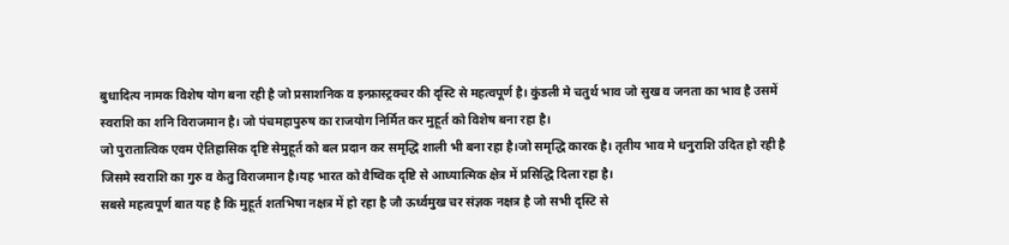बुधादित्य नामक विशेष योग बना रही है जो प्रसाशनिक व इन्फ्रास्ट्रक्चर की दृस्टि से महत्वपूर्ण है। कुंडली मे चतुर्थ भाव जो सुख व जनता का भाव है उसमें स्वराशि का शनि विराजमान है। जो पंचमहापुरुष का राजयोग निर्मित कर मुहूर्त को विशेष बना रहा है।
जो पुरातात्विक एवम ऐतिहासिक दृष्टि सेमुहूर्त को बल प्रदान कर समृद्धि शाली भी बना रहा है।जो समृद्धि कारक है। तृतीय भाव मे धनुराशि उदित हो रही है जिसमे स्वराशि का गुरु व केतु विराजमान है।यह भारत को वैष्विक दृष्टि से आध्यात्मिक क्षेत्र में प्रसिद्धि दिला रहा है।
सबसे महत्वपूर्ण बात यह है कि मुहूर्त शतभिषा नक्षत्र में हो रहा है जौ ऊर्ध्वमुख चर संज्ञक नक्षत्र है जो सभी दृस्टि से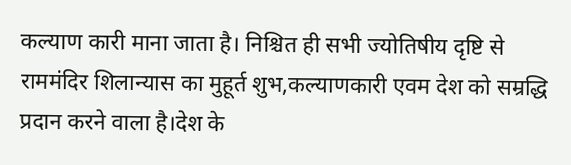कल्याण कारी माना जाता है। निश्चित ही सभी ज्योतिषीय दृष्टि से राममंदिर शिलान्यास का मुहूर्त शुभ,कल्याणकारी एवम देश को सम्रद्धि प्रदान करने वाला है।देश के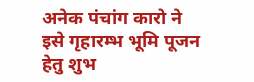अनेक पंचांग कारो ने इसे गृहारम्भ भूमि पूजन हेतु शुभ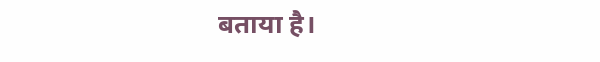बताया है।